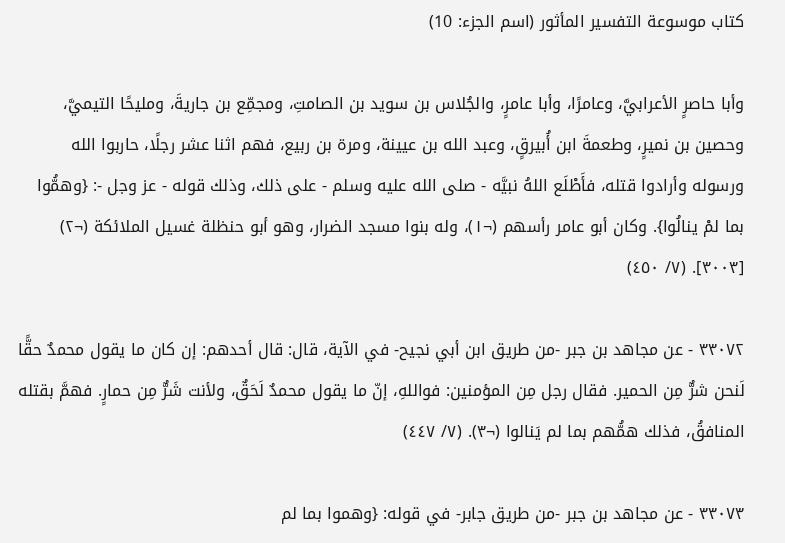كتاب موسوعة التفسير المأثور (اسم الجزء: 10)

وأبا حاصرٍ الأعرابيَّ، وعامرًا، وأبا عامرٍ، والجُلاس بن سويد بن الصامتِ، ومجمِّع بن جاريةَ، ومليحًا التيميَّ، وحصين بن نميرٍ، وطعمةَ ابن أُبيرقٍ، وعبد الله بن عيينة، ومرة بن ربيع، فهم اثنا عشر رجلًا، حاربوا الله ورسوله وأرادوا قتله، فأَطْلَع اللهُ نبيَّه - صلى الله عليه وسلم - على ذلك، وذلك قوله - عز وجل -: {وهمُّوا بما لمْ ينالُوا}. وكان أبو عامر رأسهم (¬١)، وله بنوا مسجد الضرار، وهو أبو حنظلة غسيل الملائكة (¬٢) [٣٠٠٣]. (٧/ ٤٥٠)

٣٣٠٧٢ - عن مجاهد بن جبر -من طريق ابن أبي نجيح- في الآية، قال: قال أحدهم: إن كان ما يقول محمدٌ حقًّا لَنحن شرٌّ مِن الحمير. فقال رجل مِن المؤمنين: فواللهِ، إنّ ما يقول محمدٌ لَحَقٌ، ولأنت شَرٌّ مِن حمارٍ. فهمَّ بقتله المنافقُ، فذلك همُّهم بما لم يَنالوا (¬٣). (٧/ ٤٤٧)

٣٣٠٧٣ - عن مجاهد بن جبر -من طريق جابر- في قوله: {وهموا بما لم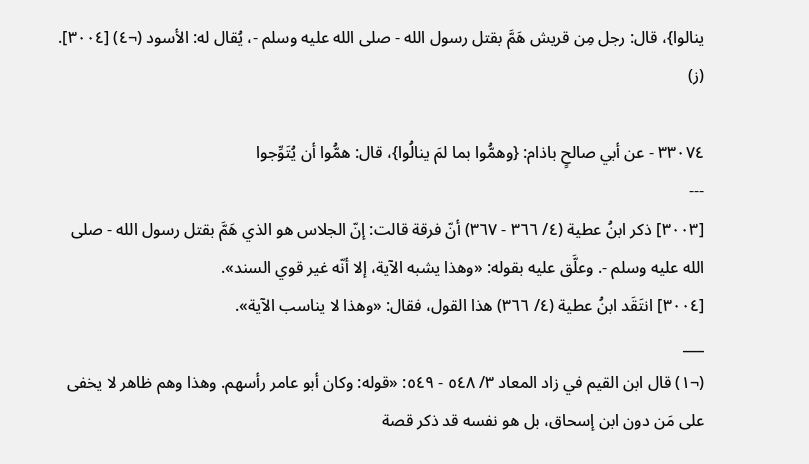ينالوا}، قال: رجل مِن قريش هَمَّ بقتل رسول الله - صلى الله عليه وسلم -، يُقال له: الأسود (¬٤) [٣٠٠٤]. (ز)

٣٣٠٧٤ - عن أبي صالحٍ باذام: {وهمُّوا بما لمَ ينالُوا}، قال: همُّوا أن يُتَوِّجوا
---
[٣٠٠٣] ذكر ابنُ عطية (٤/ ٣٦٦ - ٣٦٧) أنّ فرقة قالت: إنّ الجلاس هو الذي هَمَّ بقتل رسول الله - صلى الله عليه وسلم -. وعلَّق عليه بقوله: «وهذا يشبه الآية، إلا أنّه غير قوي السند».
[٣٠٠٤] انتَقَد ابنُ عطية (٤/ ٣٦٦) هذا القول، فقال: «وهذا لا يناسب الآية».
___
(¬١) قال ابن القيم في زاد المعاد ٣/ ٥٤٨ - ٥٤٩: «قوله: وكان أبو عامر رأسهم. وهذا وهم ظاهر لا يخفى على مَن دون ابن إسحاق، بل هو نفسه قد ذكر قصة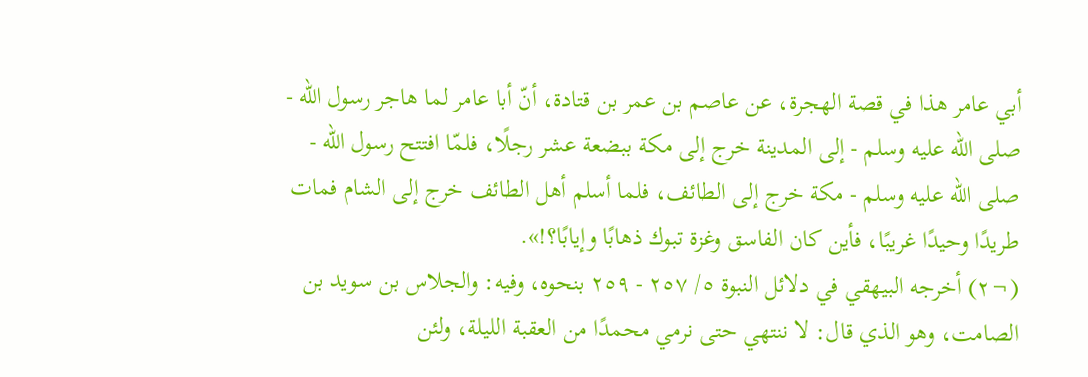أبي عامر هذا في قصة الهجرة، عن عاصم بن عمر بن قتادة، أنّ أبا عامر لما هاجر رسول الله - صلى الله عليه وسلم - إلى المدينة خرج إلى مكة ببضعة عشر رجلًا، فلمّا افتتح رسول الله - صلى الله عليه وسلم - مكة خرج إلى الطائف، فلما أسلم أهل الطائف خرج إلى الشام فمات طريدًا وحيدًا غريبًا، فأين كان الفاسق وغزة تبوك ذهابًا وإيابًا؟!».
(¬٢) أخرجه البيهقي في دلائل النبوة ٥/ ٢٥٧ - ٢٥٩ بنحوه، وفيه: والجلاس بن سويد بن الصامت، وهو الذي قال: لا ننتهي حتى نرمي محمدًا من العقبة الليلة، ولئن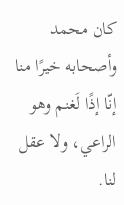كان محمد وأصحابه خيرًا منا إنّا إذًا لَغنم وهو الراعي، ولا عقل لنا.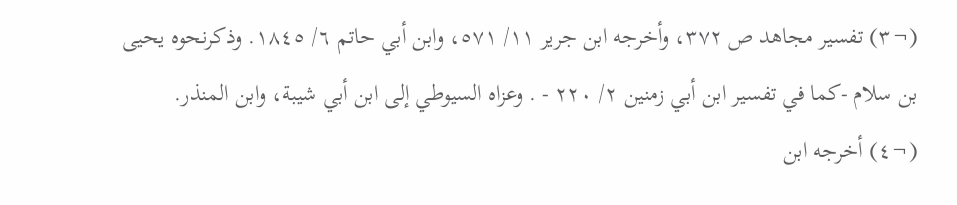(¬٣) تفسير مجاهد ص ٣٧٢، وأخرجه ابن جرير ١١/ ٥٧١، وابن أبي حاتم ٦/ ١٨٤٥. وذكرنحوه يحيى بن سلام -كما في تفسير ابن أبي زمنين ٢/ ٢٢٠ - . وعزاه السيوطي إلى ابن أبي شيبة، وابن المنذر.
(¬٤) أخرجه ابن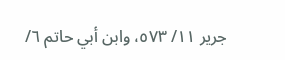جرير ١١/ ٥٧٣، وابن أبي حاتم ٦/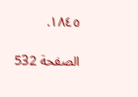١٨٤٥.

الصفحة 532